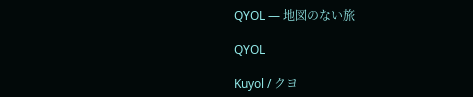QYOL — 地図のない旅

QYOL

Kuyol / クヨ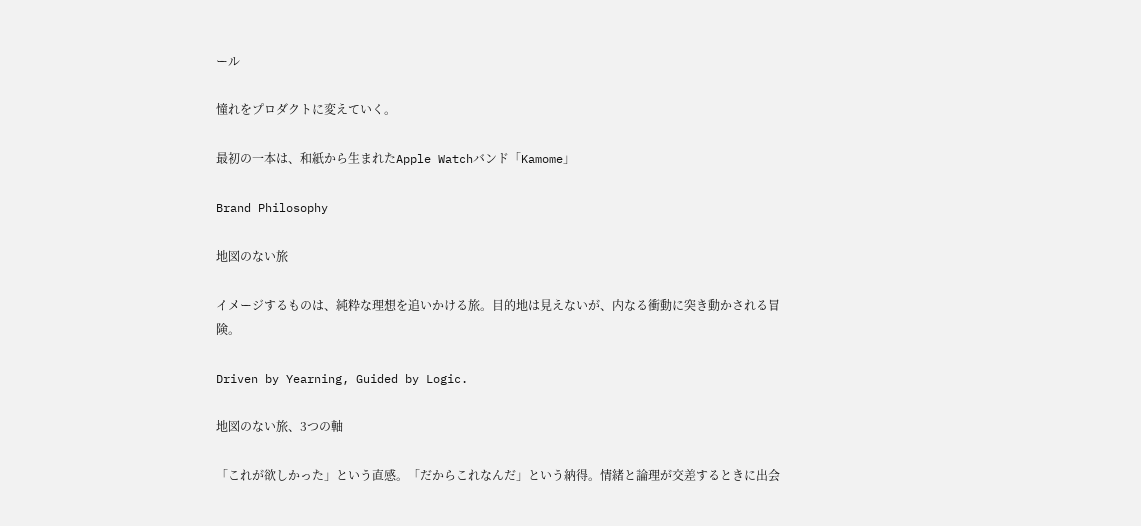ール

憧れをプロダクトに変えていく。

最初の一本は、和紙から生まれたApple Watchバンド「Kamome」

Brand Philosophy

地図のない旅

イメージするものは、純粋な理想を追いかける旅。目的地は見えないが、内なる衝動に突き動かされる冒険。

Driven by Yearning, Guided by Logic.

地図のない旅、3つの軸

「これが欲しかった」という直感。「だからこれなんだ」という納得。情緒と論理が交差するときに出会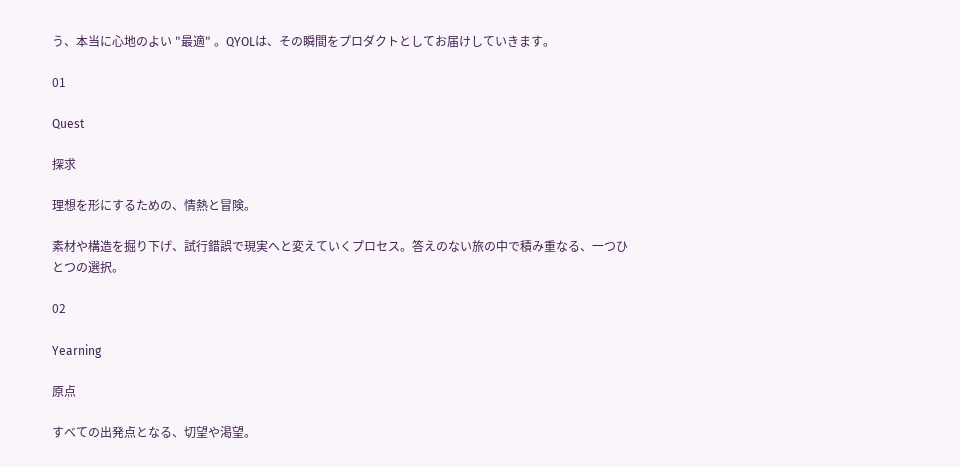う、本当に心地のよい "最適" 。QYOLは、その瞬間をプロダクトとしてお届けしていきます。

01

Quest

探求

理想を形にするための、情熱と冒険。

素材や構造を掘り下げ、試行錯誤で現実へと変えていくプロセス。答えのない旅の中で積み重なる、一つひとつの選択。

02

Yearning

原点

すべての出発点となる、切望や渇望。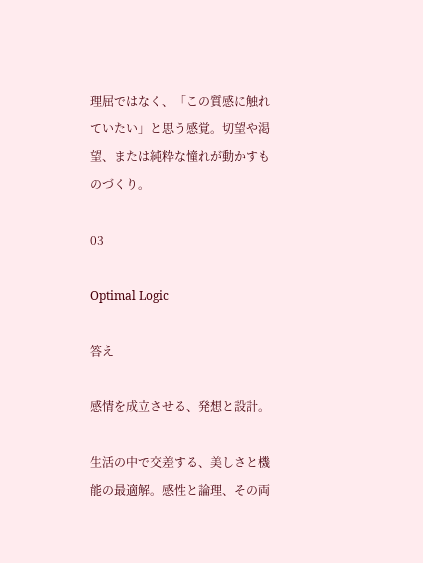理屈ではなく、「この質感に触れていたい」と思う感覚。切望や渇望、または純粋な憧れが動かすものづくり。

03

Optimal Logic

答え

感情を成立させる、発想と設計。

生活の中で交差する、美しさと機能の最適解。感性と論理、その両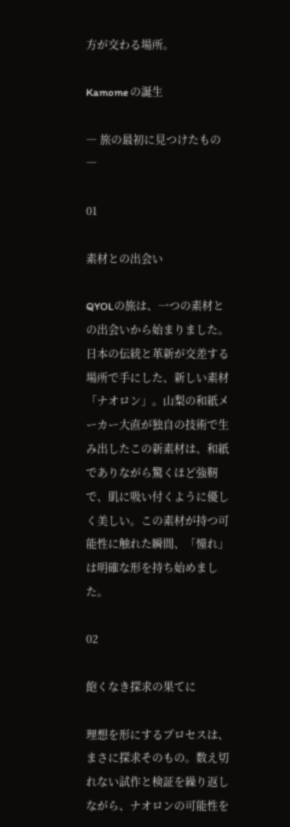方が交わる場所。

Kamome の誕生

― 旅の最初に見つけたもの ―

01

素材との出会い

QYOLの旅は、一つの素材との出会いから始まりました。日本の伝統と革新が交差する場所で手にした、新しい素材「ナオロン」。山梨の和紙メーカー大直が独自の技術で生み出したこの新素材は、和紙でありながら驚くほど強靭で、肌に吸い付くように優しく美しい。この素材が持つ可能性に触れた瞬間、「憧れ」は明確な形を持ち始めました。

02

飽くなき探求の果てに

理想を形にするプロセスは、まさに探求そのもの。数え切れない試作と検証を繰り返しながら、ナオロンの可能性を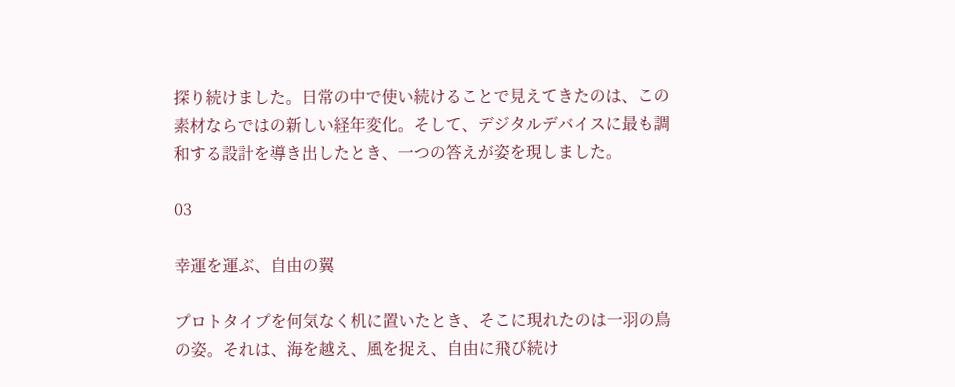探り続けました。日常の中で使い続けることで見えてきたのは、この素材ならではの新しい経年変化。そして、デジタルデバイスに最も調和する設計を導き出したとき、一つの答えが姿を現しました。

03

幸運を運ぶ、自由の翼

プロトタイプを何気なく机に置いたとき、そこに現れたのは一羽の鳥の姿。それは、海を越え、風を捉え、自由に飛び続け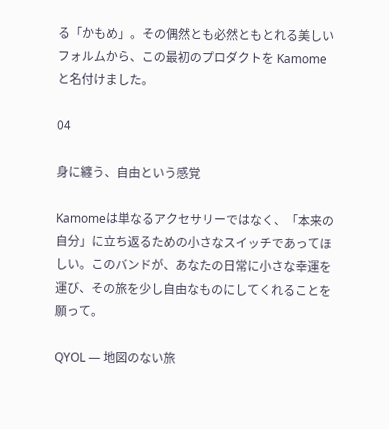る「かもめ」。その偶然とも必然ともとれる美しいフォルムから、この最初のプロダクトを Kamome と名付けました。

04

身に纏う、自由という感覚

Kamomeは単なるアクセサリーではなく、「本来の自分」に立ち返るための小さなスイッチであってほしい。このバンドが、あなたの日常に小さな幸運を運び、その旅を少し自由なものにしてくれることを願って。

QYOL — 地図のない旅